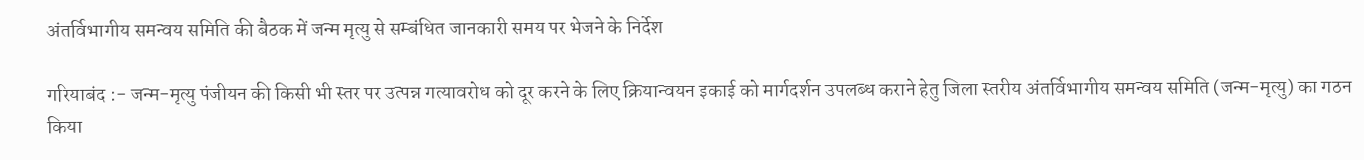अंतर्विभागीय समन्वय समिति की बैठक में जन्म मृत्यु से सम्बंधित जानकारी समय पर भेजने के निर्देश

गरियाबंद :- जन्म-मृत्यु पंजीयन की किसी भी स्तर पर उत्पन्न गत्यावरोध को दूर करने के लिए क्रियान्वयन इकाई को मार्गदर्शन उपलब्ध कराने हेतु जिला स्तरीय अंतर्विभागीय समन्वय समिति (जन्म-मृत्यु) का गठन किया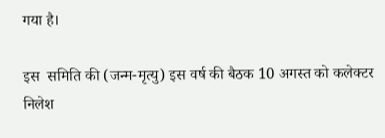गया है।

इस  समिति की (जन्म-मृत्यु) इस वर्ष की बैठक 10 अगस्त को कलेक्टर निलेश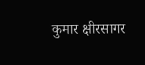कुमार क्षीरसागर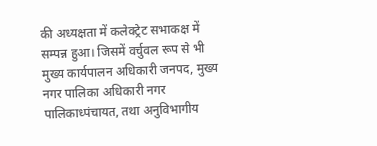की अध्यक्षता में कलेक्ट्रेट सभाकक्ष में सम्पन्न हुआ। जिसमें वर्चुवल रूप से भी मुख्य कार्यपालन अधिकारी जनपद, मुख्य नगर पालिका अधिकारी नगर पालिकाध्पंचायत, तथा अनुविभागीय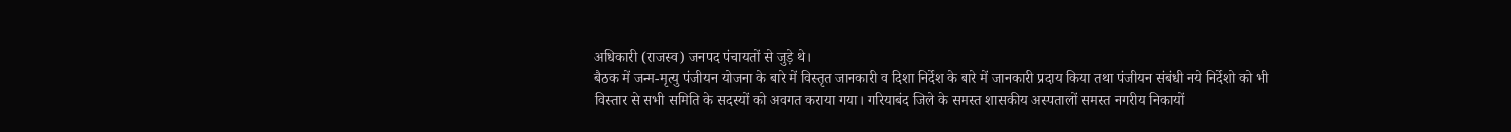अधिकारी (राजस्व) जनपद पंचायतों से जुड़े थे।
बैठक में जन्म-मृत्यु पंजीयन योजना के बारे में विस्तृत जानकारी व दिशा निर्देश के बारे में जानकारी प्रदाय किया तथा पंजीयन संबंधी नये निर्देशो को भी विस्तार से सभी समिति के सदस्यों को अवगत कराया गया। गरियाबंद जिले के समस्त शासकीय अस्पतालों समस्त नगरीय निकायों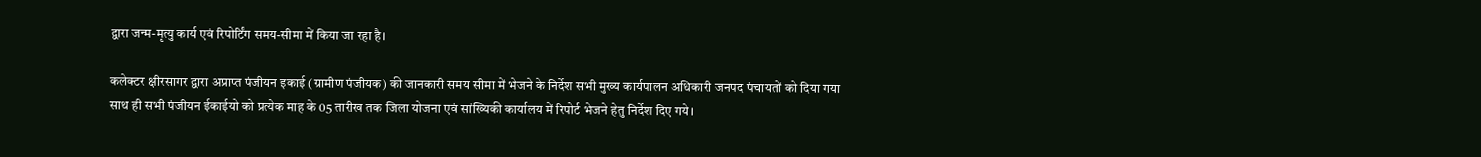द्वारा जन्म-मृत्यु कार्य एवं रिपोर्टिंग समय-सीमा में किया जा रहा है।

कलेक्टर क्षीरसागर द्वारा अप्राप्त पंजीयन इकाई (ग्रामीण पंजीयक) की जानकारी समय सीमा में भेजने के निर्देश सभी मुख्य कार्यपालन अधिकारी जनपद पंचायतों को दिया गया साथ ही सभी पंजीयन ईकाईयो को प्रत्येक माह के 05 तारीख तक जिला योजना एवं सांख्यिकी कार्यालय में रिपोर्ट भेजने हेतु निर्देश दिए गये।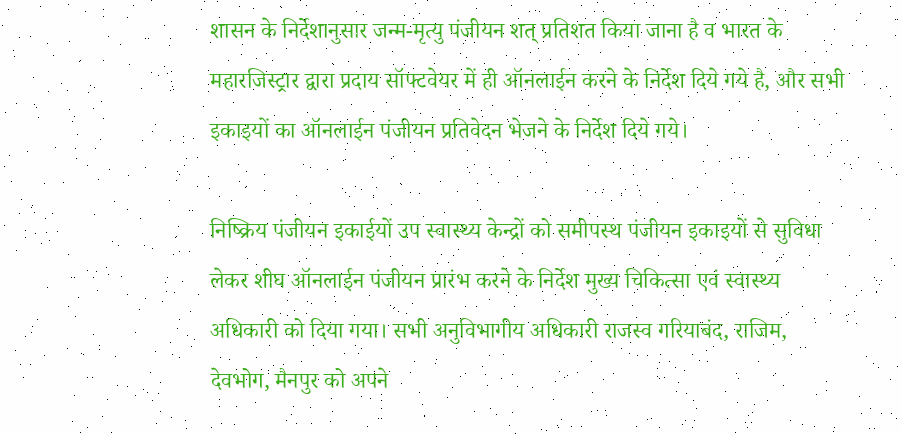शासन के निर्देशानुसार जन्म-मृत्यु पंजीयन शत् प्रतिशत किया जाना है व भारत के महारजिस्ट्रार द्वारा प्रदाय सॉफ्टवेयर में ही ऑनलाईन करने के निर्देश दिये गये है, और सभी इकाइयों का ऑनलाईन पंजीयन प्रतिवेदन भेजने के निर्देश दिये गये।

निष्क्रिय पंजीयन इकाईयों उप स्वास्थ्य केन्द्रों को समीपस्थ पंजीयन इकाइयों से सुविधा लेकर शीघ ऑनलाईन पंजीयन प्रारंभ करने के निर्देश मुख्य चिकित्सा एवं स्वास्थ्य अधिकारी को दिया गया। सभी अनुविभागीय अधिकारी राजस्व गरियाबंद, राजिम, देवभोग, मैनपुर को अपने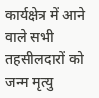कार्यक्षेत्र में आने वाले सभी तहसीलदारों को जन्म मृत्यु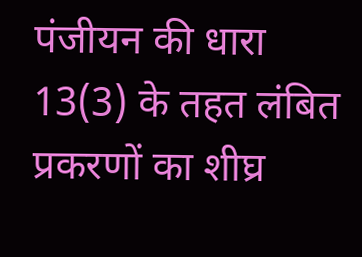पंजीयन की धारा 13(3) के तहत लंबित प्रकरणों का शीघ्र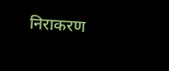निराकरण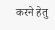करने हेतु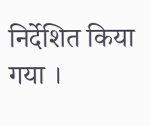निर्देशित किया गया ।